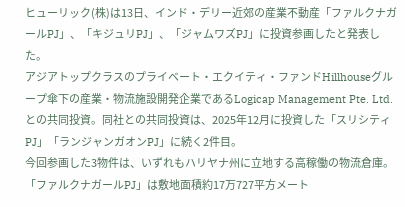ヒューリック(株)は13日、インド・デリー近郊の産業不動産「ファルクナガールPJ」、「キジュリPJ」、「ジャムワズPJ」に投資参画したと発表した。
アジアトップクラスのプライベート・エクイティ・ファンドHillhouseグループ傘下の産業・物流施設開発企業であるLogicap Management Pte. Ltd. との共同投資。同社との共同投資は、2025年12月に投資した「スリシティPJ」「ランジャンガオンPJ」に続く2件目。
今回参画した3物件は、いずれもハリヤナ州に立地する高稼働の物流倉庫。
「ファルクナガールPJ」は敷地面積約17万727平方メート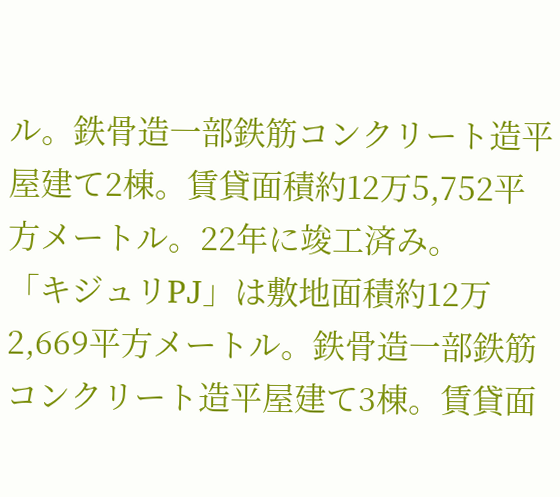ル。鉄骨造一部鉄筋コンクリート造平屋建て2棟。賃貸面積約12万5,752平方メートル。22年に竣工済み。
「キジュリPJ」は敷地面積約12万2,669平方メートル。鉄骨造一部鉄筋コンクリート造平屋建て3棟。賃貸面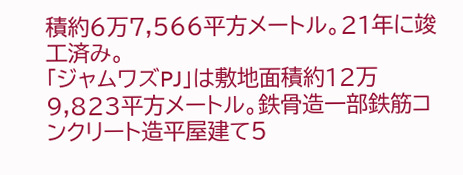積約6万7,566平方メートル。21年に竣工済み。
「ジャムワズPJ」は敷地面積約12万9,823平方メートル。鉄骨造一部鉄筋コンクリート造平屋建て5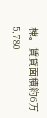棟。賃貸面積約6万5,780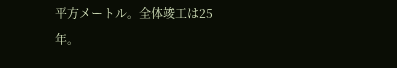平方メートル。全体竣工は25年。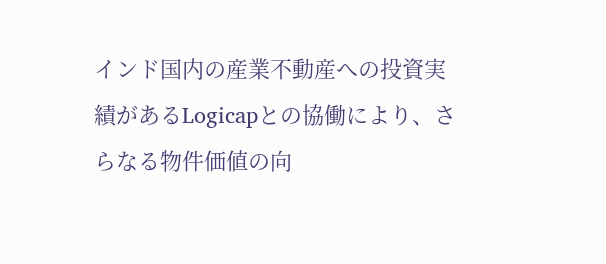インド国内の産業不動産への投資実績があるLogicapとの協働により、さらなる物件価値の向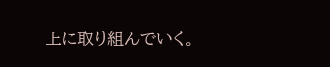上に取り組んでいく。